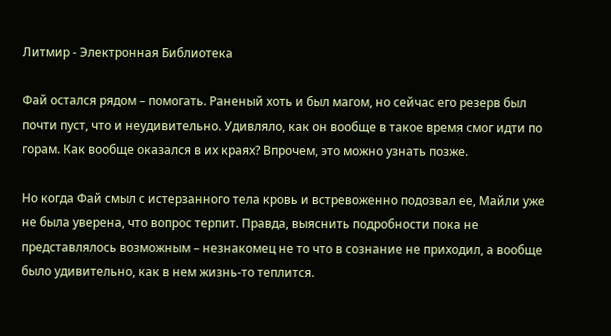Литмир - Электронная Библиотека

Фай остался рядом – помогать. Раненый хоть и был магом, но сейчас его резерв был почти пуст, что и неудивительно. Удивляло, как он вообще в такое время смог идти по горам. Как вообще оказался в их краях? Впрочем, это можно узнать позже.

Но когда Фай смыл с истерзанного тела кровь и встревоженно подозвал ее, Майли уже не была уверена, что вопрос терпит. Правда, выяснить подробности пока не представлялось возможным – незнакомец не то что в сознание не приходил, а вообще было удивительно, как в нем жизнь-то теплится.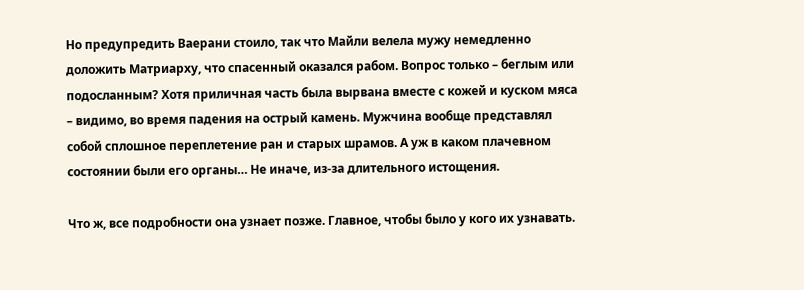Но предупредить Ваерани стоило, так что Майли велела мужу немедленно доложить Матриарху, что спасенный оказался рабом. Вопрос только – беглым или подосланным? Хотя приличная часть была вырвана вместе с кожей и куском мяса – видимо, во время падения на острый камень. Мужчина вообще представлял собой сплошное переплетение ран и старых шрамов. А уж в каком плачевном состоянии были его органы… Не иначе, из-за длительного истощения.

Что ж, все подробности она узнает позже. Главное, чтобы было у кого их узнавать.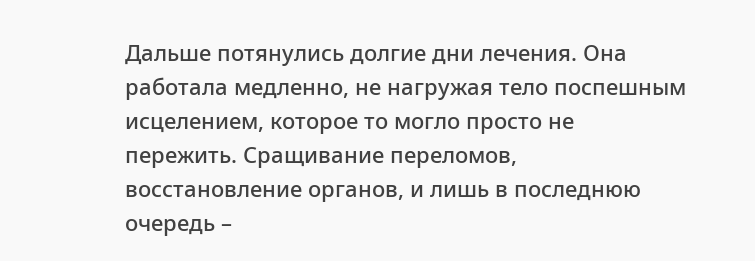Дальше потянулись долгие дни лечения. Она работала медленно, не нагружая тело поспешным исцелением, которое то могло просто не пережить. Сращивание переломов, восстановление органов, и лишь в последнюю очередь –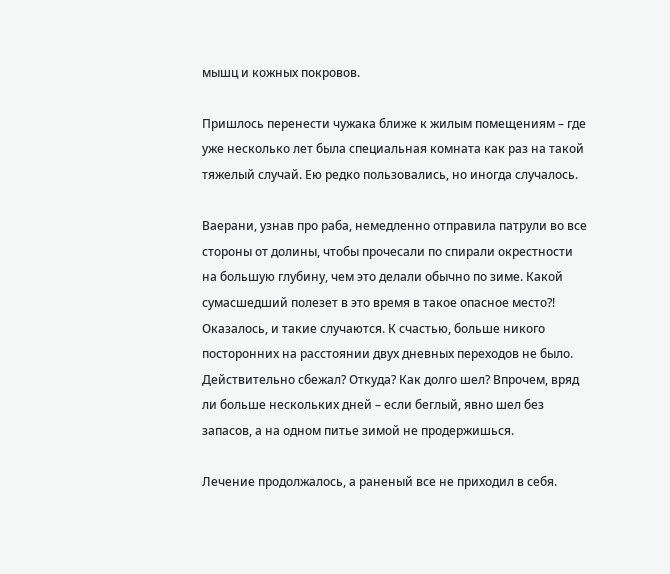мышц и кожных покровов.

Пришлось перенести чужака ближе к жилым помещениям – где уже несколько лет была специальная комната как раз на такой тяжелый случай. Ею редко пользовались, но иногда случалось.

Ваерани, узнав про раба, немедленно отправила патрули во все стороны от долины, чтобы прочесали по спирали окрестности на большую глубину, чем это делали обычно по зиме. Какой сумасшедший полезет в это время в такое опасное место?! Оказалось, и такие случаются. К счастью, больше никого посторонних на расстоянии двух дневных переходов не было. Действительно сбежал? Откуда? Как долго шел? Впрочем, вряд ли больше нескольких дней – если беглый, явно шел без запасов, а на одном питье зимой не продержишься.

Лечение продолжалось, а раненый все не приходил в себя.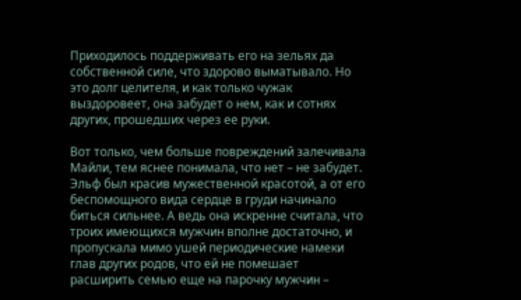Приходилось поддерживать его на зельях да собственной силе, что здорово выматывало. Но это долг целителя, и как только чужак выздоровеет, она забудет о нем, как и сотнях других, прошедших через ее руки.

Вот только, чем больше повреждений залечивала Майли, тем яснее понимала, что нет – не забудет. Эльф был красив мужественной красотой, а от его беспомощного вида сердце в груди начинало биться сильнее. А ведь она искренне считала, что троих имеющихся мужчин вполне достаточно, и пропускала мимо ушей периодические намеки глав других родов, что ей не помешает расширить семью еще на парочку мужчин –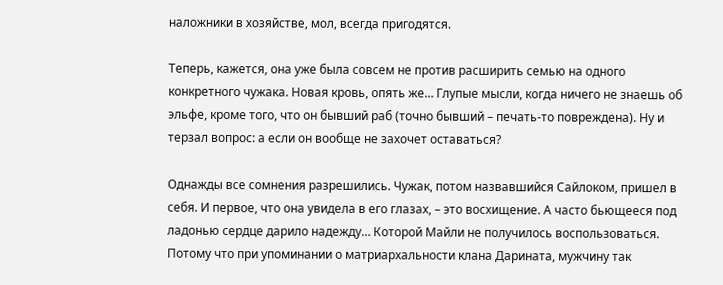наложники в хозяйстве, мол, всегда пригодятся.

Теперь, кажется, она уже была совсем не против расширить семью на одного конкретного чужака. Новая кровь, опять же… Глупые мысли, когда ничего не знаешь об эльфе, кроме того, что он бывший раб (точно бывший – печать-то повреждена). Ну и терзал вопрос: а если он вообще не захочет оставаться?

Однажды все сомнения разрешились. Чужак, потом назвавшийся Сайлоком, пришел в себя. И первое, что она увидела в его глазах, – это восхищение. А часто бьющееся под ладонью сердце дарило надежду… Которой Майли не получилось воспользоваться. Потому что при упоминании о матриархальности клана Дарината, мужчину так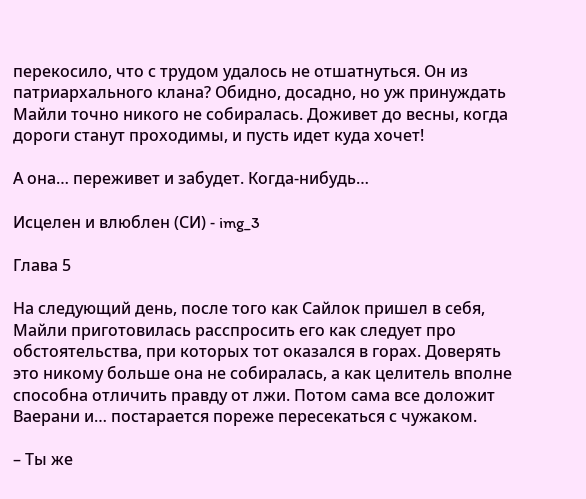перекосило, что с трудом удалось не отшатнуться. Он из патриархального клана? Обидно, досадно, но уж принуждать Майли точно никого не собиралась. Доживет до весны, когда дороги станут проходимы, и пусть идет куда хочет!

А она… переживет и забудет. Когда-нибудь…

Исцелен и влюблен (СИ) - img_3

Глава 5

На следующий день, после того как Сайлок пришел в себя, Майли приготовилась расспросить его как следует про обстоятельства, при которых тот оказался в горах. Доверять это никому больше она не собиралась, а как целитель вполне способна отличить правду от лжи. Потом сама все доложит Ваерани и… постарается пореже пересекаться с чужаком.

– Ты же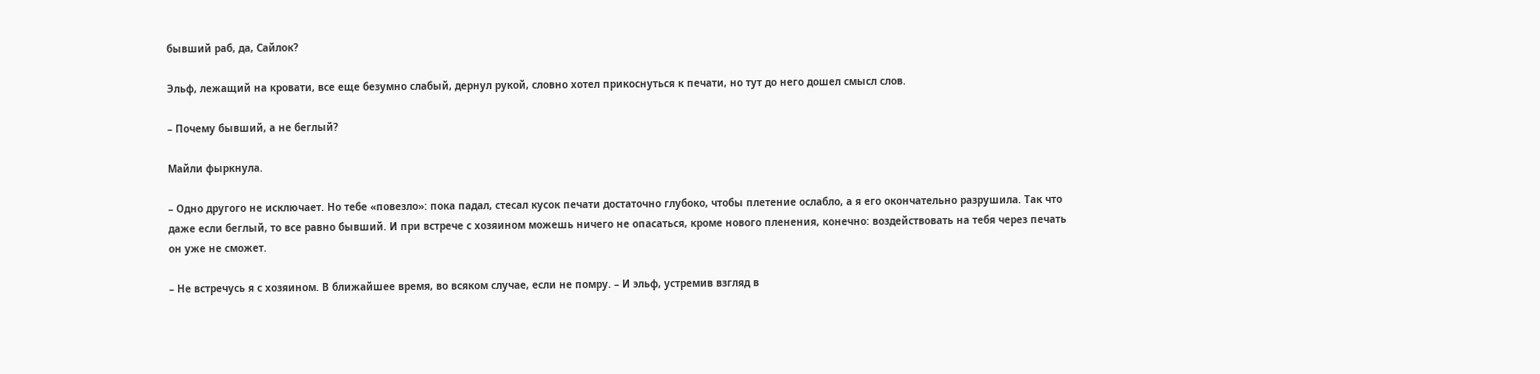бывший раб, да, Сайлок?

Эльф, лежащий на кровати, все еще безумно слабый, дернул рукой, словно хотел прикоснуться к печати, но тут до него дошел смысл слов.

– Почему бывший, а не беглый?

Майли фыркнула.

– Одно другого не исключает. Но тебе «повезло»: пока падал, стесал кусок печати достаточно глубоко, чтобы плетение ослабло, а я его окончательно разрушила. Так что даже если беглый, то все равно бывший. И при встрече с хозяином можешь ничего не опасаться, кроме нового пленения, конечно: воздействовать на тебя через печать он уже не сможет.

– Не встречусь я с хозяином. В ближайшее время, во всяком случае, если не помру. – И эльф, устремив взгляд в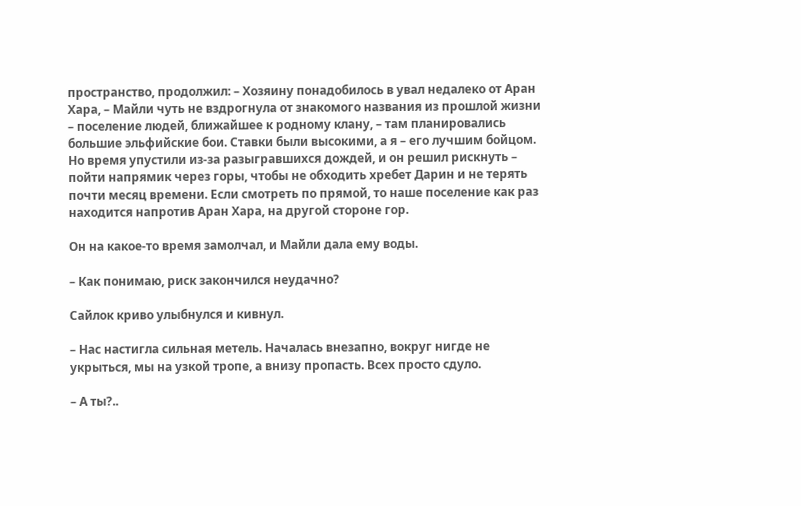пространство, продолжил: – Хозяину понадобилось в увал недалеко от Аран Хара, – Майли чуть не вздрогнула от знакомого названия из прошлой жизни – поселение людей, ближайшее к родному клану, – там планировались большие эльфийские бои. Ставки были высокими, а я – его лучшим бойцом. Но время упустили из-за разыгравшихся дождей, и он решил рискнуть – пойти напрямик через горы, чтобы не обходить хребет Дарин и не терять почти месяц времени. Если смотреть по прямой, то наше поселение как раз находится напротив Аран Хара, на другой стороне гор.

Он на какое-то время замолчал, и Майли дала ему воды.

– Как понимаю, риск закончился неудачно?

Сайлок криво улыбнулся и кивнул.

– Нас настигла сильная метель. Началась внезапно, вокруг нигде не укрыться, мы на узкой тропе, а внизу пропасть. Всех просто сдуло.

– А ты?..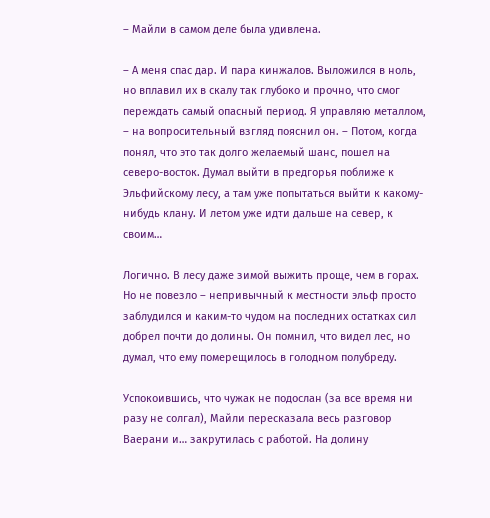– Майли в самом деле была удивлена.

– А меня спас дар. И пара кинжалов. Выложился в ноль, но вплавил их в скалу так глубоко и прочно, что смог переждать самый опасный период. Я управляю металлом, – на вопросительный взгляд пояснил он. – Потом, когда понял, что это так долго желаемый шанс, пошел на северо-восток. Думал выйти в предгорья поближе к Эльфийскому лесу, а там уже попытаться выйти к какому-нибудь клану. И летом уже идти дальше на север, к своим…

Логично. В лесу даже зимой выжить проще, чем в горах. Но не повезло – непривычный к местности эльф просто заблудился и каким-то чудом на последних остатках сил добрел почти до долины. Он помнил, что видел лес, но думал, что ему померещилось в голодном полубреду.

Успокоившись, что чужак не подослан (за все время ни разу не солгал), Майли пересказала весь разговор Ваерани и… закрутилась с работой. На долину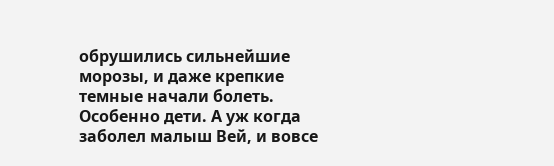обрушились сильнейшие морозы, и даже крепкие темные начали болеть. Особенно дети. А уж когда заболел малыш Вей, и вовсе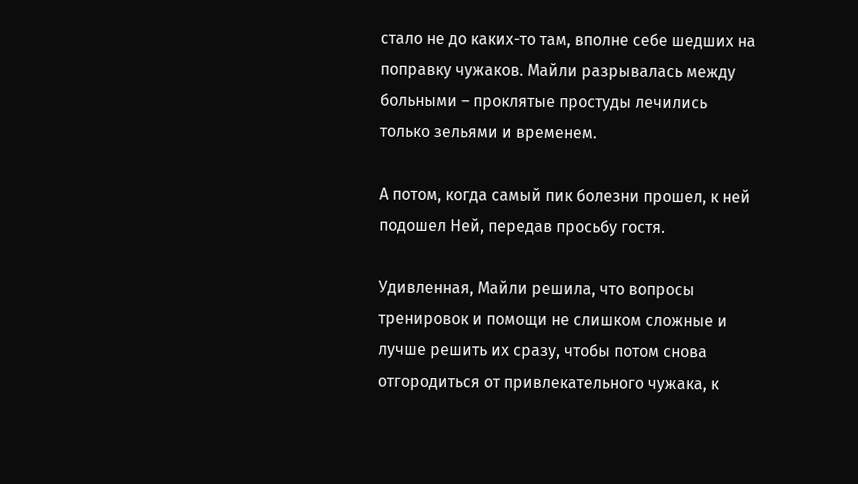стало не до каких-то там, вполне себе шедших на поправку чужаков. Майли разрывалась между больными – проклятые простуды лечились только зельями и временем.

А потом, когда самый пик болезни прошел, к ней подошел Ней, передав просьбу гостя.

Удивленная, Майли решила, что вопросы тренировок и помощи не слишком сложные и лучше решить их сразу, чтобы потом снова отгородиться от привлекательного чужака, к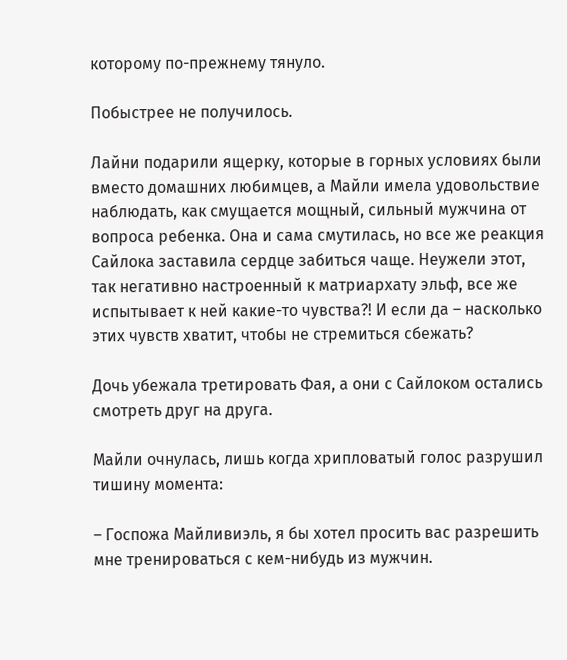которому по-прежнему тянуло.

Побыстрее не получилось.

Лайни подарили ящерку, которые в горных условиях были вместо домашних любимцев, а Майли имела удовольствие наблюдать, как смущается мощный, сильный мужчина от вопроса ребенка. Она и сама смутилась, но все же реакция Сайлока заставила сердце забиться чаще. Неужели этот, так негативно настроенный к матриархату эльф, все же испытывает к ней какие-то чувства?! И если да – насколько этих чувств хватит, чтобы не стремиться сбежать?

Дочь убежала третировать Фая, а они с Сайлоком остались смотреть друг на друга.

Майли очнулась, лишь когда хрипловатый голос разрушил тишину момента:

– Госпожа Майливиэль, я бы хотел просить вас разрешить мне тренироваться с кем-нибудь из мужчин.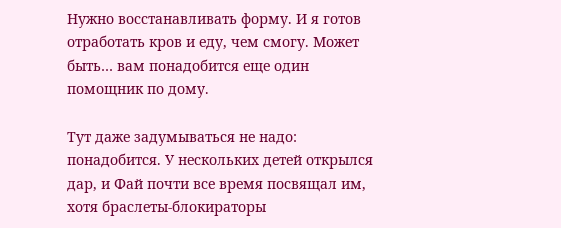Нужно восстанавливать форму. И я готов отработать кров и еду, чем смогу. Может быть… вам понадобится еще один помощник по дому.

Тут даже задумываться не надо: понадобится. У нескольких детей открылся дар, и Фай почти все время посвящал им, хотя браслеты-блокираторы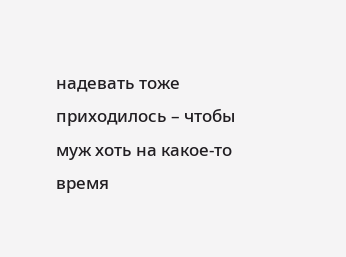надевать тоже приходилось – чтобы муж хоть на какое-то время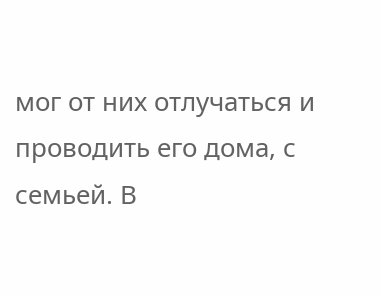мог от них отлучаться и проводить его дома, с семьей. В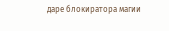даре блокиратора магии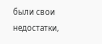были свои недостатки,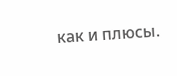как и плюсы.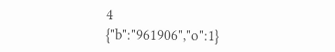4
{"b":"961906","o":1}